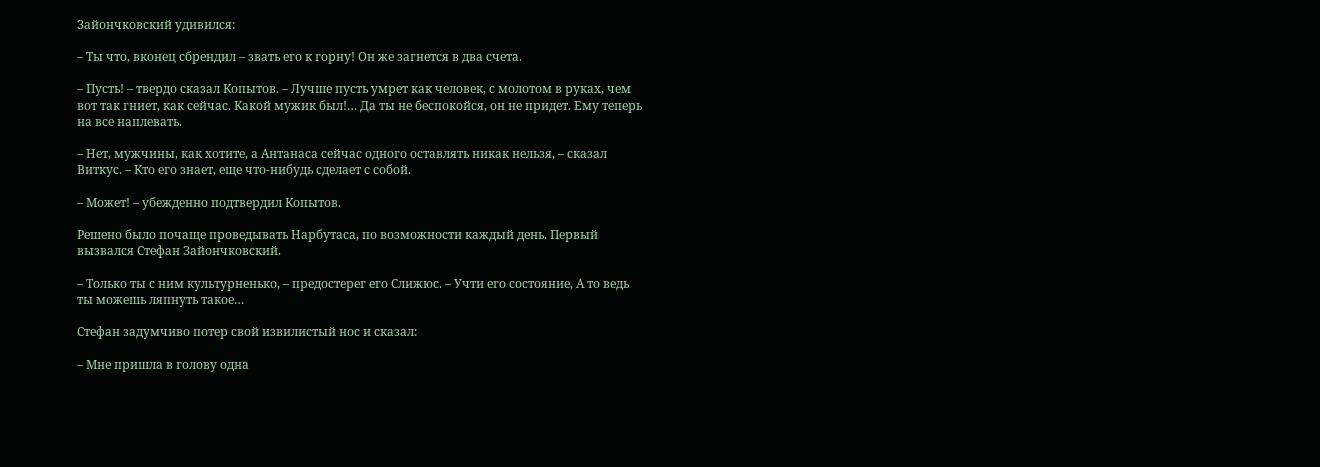Зайончковский удивился:

– Ты что, вконец сбрендил – звать его к горну! Он же загнется в два счета.

– Пусть! – твердо сказал Копытов. – Лучше пусть умрет как человек, с молотом в руках, чем вот так гниет, как сейчас. Какой мужик был!… Да ты не беспокойся, он не придет. Ему теперь на все наплевать.

– Нет, мужчины, как хотите, а Антанаса сейчас одного оставлять никак нельзя, – сказал Виткус. – Кто его знает, еще что-нибудь сделает с собой.

– Может! – убежденно подтвердил Копытов.

Решено было почаще проведывать Нарбутаса, по возможности каждый день. Первый вызвался Стефан Зайончковский.

– Только ты с ним культурненько, – предостерег его Слижюс. – Учти его состояние, А то ведь ты можешь ляпнуть такое…

Стефан задумчиво потер свой извилистый нос и сказал:

– Мне пришла в голову одна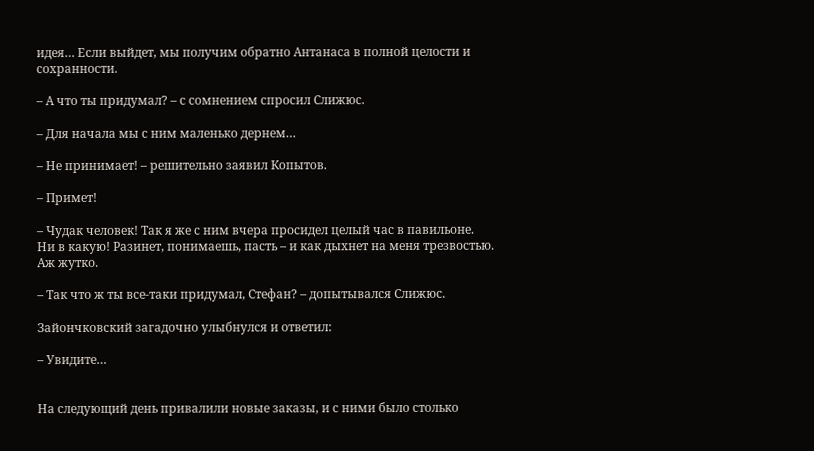идея… Если выйдет, мы получим обратно Антанаса в полной целости и сохранности.

– А что ты придумал? – с сомнением спросил Слижюс.

– Для начала мы с ним маленько дернем…

– Не принимает! – решительно заявил Копытов.

– Примет!

– Чудак человек! Так я же с ним вчера просидел целый час в павильоне. Ни в какую! Разинет, понимаешь, пасть – и как дыхнет на меня трезвостью. Аж жутко.

– Так что ж ты все-таки придумал, Стефан? – допытывался Слижюс.

Зайончковский загадочно улыбнулся и ответил:

– Увидите…


На следующий день привалили новые заказы, и с ними было столько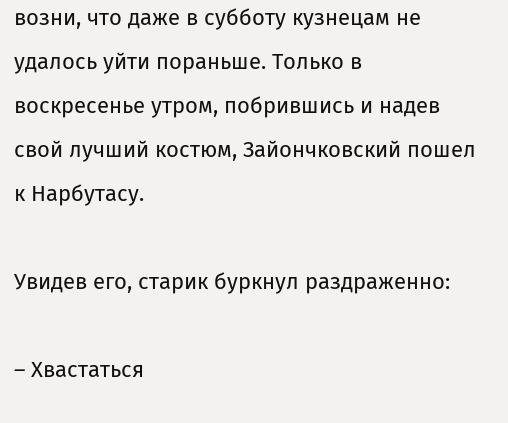возни, что даже в субботу кузнецам не удалось уйти пораньше. Только в воскресенье утром, побрившись и надев свой лучший костюм, Зайончковский пошел к Нарбутасу.

Увидев его, старик буркнул раздраженно:

– Хвастаться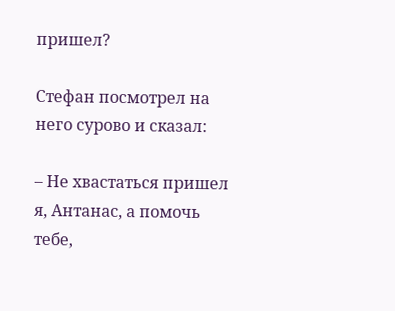пришел?

Стефан посмотрел на него сурово и сказал:

– Не хвастаться пришел я, Антанас, а помочь тебе,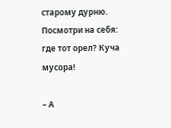старому дурню. Посмотри на себя: где тот орел? Куча мусора!

– А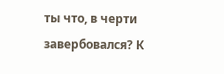ты что, в черти завербовался? К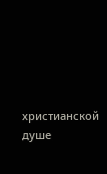христианской душе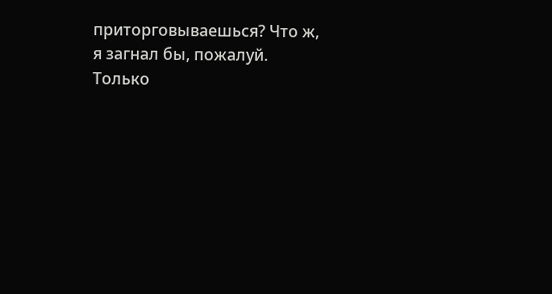приторговываешься? Что ж, я загнал бы, пожалуй. Только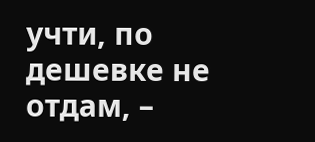учти, по дешевке не отдам, –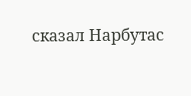сказал Нарбутас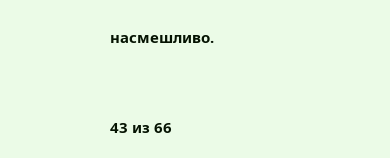насмешливо.



43 из 66